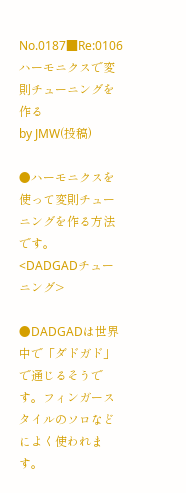No.0187■Re:0106 ハーモニクスで変則チューニングを作る
by JMW(投稿)

●ハーモニクスを使って変則チューニングを作る方法です。
<DADGADチューニング>

●DADGADは世界中で「ダドガド」で通じるそうです。フィンガースタイルのソロなどによく使われます。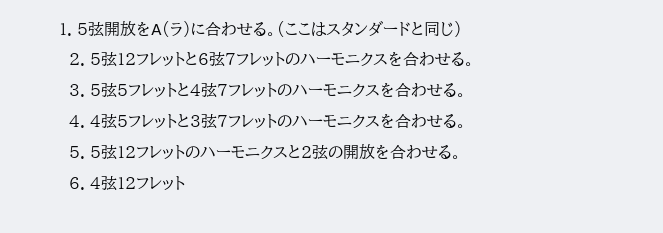1. 5弦開放をA(ラ)に合わせる。(ここはスタンダードと同じ)
  2. 5弦12フレットと6弦7フレットのハーモニクスを合わせる。
  3. 5弦5フレットと4弦7フレットのハーモニクスを合わせる。
  4. 4弦5フレットと3弦7フレットのハーモニクスを合わせる。
  5. 5弦12フレットのハーモニクスと2弦の開放を合わせる。
  6. 4弦12フレット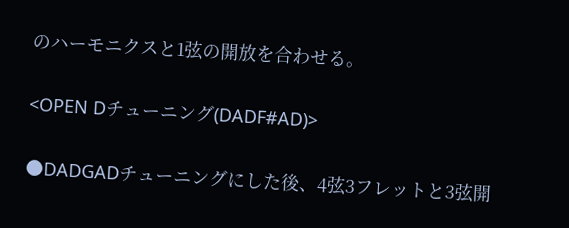のハーモニクスと1弦の開放を合わせる。

<OPEN Dチューニング(DADF#AD)>

●DADGADチューニングにした後、4弦3フレットと3弦開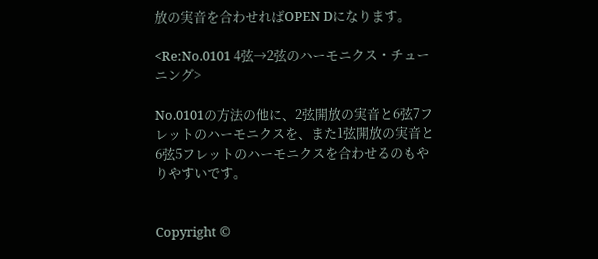放の実音を合わせればOPEN Dになります。

<Re:No.0101 4弦→2弦のハーモニクス・チューニング>

No.0101の方法の他に、2弦開放の実音と6弦7フレットのハーモニクスを、また1弦開放の実音と6弦5フレットのハーモニクスを合わせるのもやりやすいです。


Copyright ©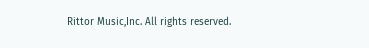Rittor Music,Inc. All rights reserved.